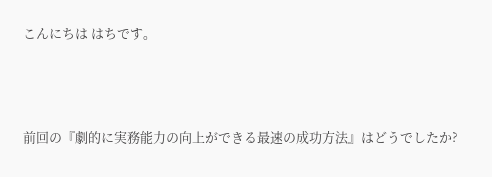こんにちは はちです。



前回の『劇的に実務能力の向上ができる最速の成功方法』はどうでしたか?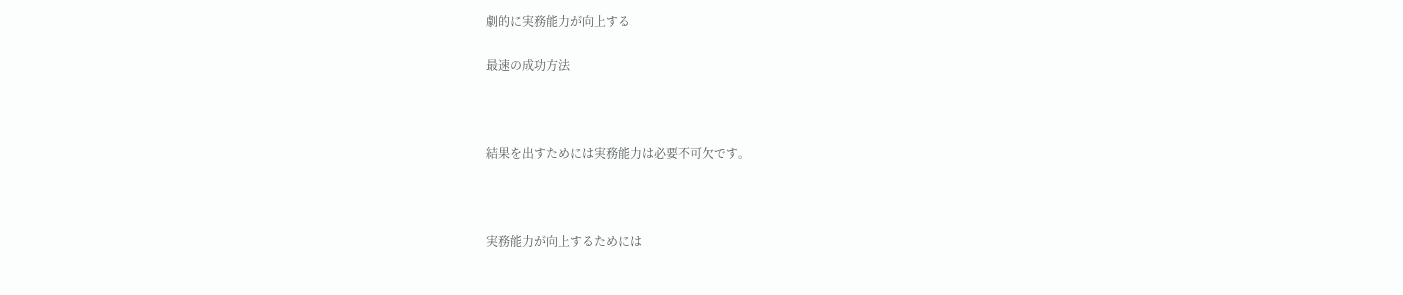劇的に実務能力が向上する

最速の成功方法



結果を出すためには実務能力は必要不可欠です。



実務能力が向上するためには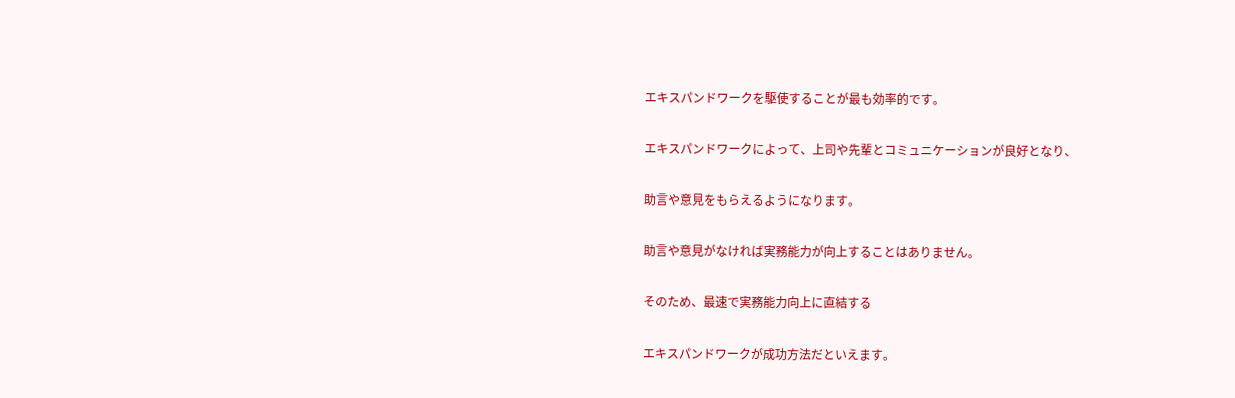エキスパンドワークを駆使することが最も効率的です。

エキスパンドワークによって、上司や先輩とコミュニケーションが良好となり、

助言や意見をもらえるようになります。

助言や意見がなければ実務能力が向上することはありません。

そのため、最速で実務能力向上に直結する

エキスパンドワークが成功方法だといえます。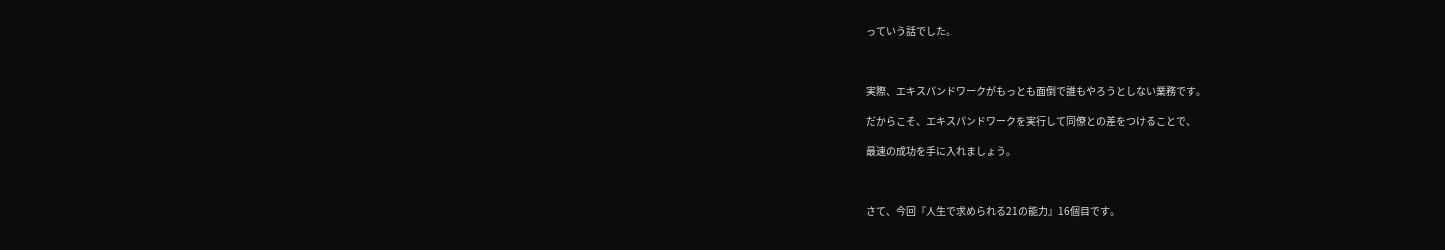っていう話でした。



実際、エキスパンドワークがもっとも面倒で誰もやろうとしない業務です。

だからこそ、エキスパンドワークを実行して同僚との差をつけることで、

最速の成功を手に入れましょう。



さて、今回『人生で求められる21の能力』16個目です。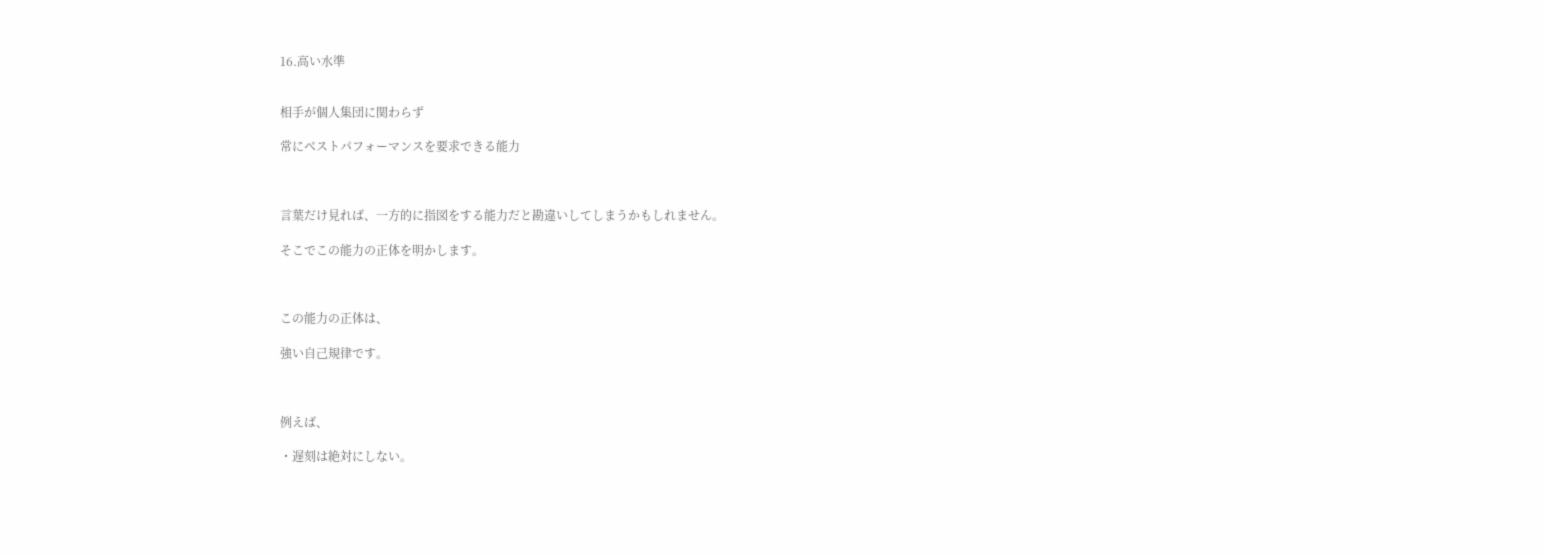16.高い水準


相手が個人集団に関わらず

常にベストパフォーマンスを要求できる能力



言葉だけ見れば、一方的に指図をする能力だと勘違いしてしまうかもしれません。

そこでこの能力の正体を明かします。



この能力の正体は、

強い自己規律です。



例えば、

・遅刻は絶対にしない。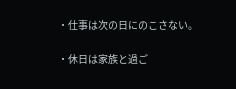・仕事は次の日にのこさない。

・休日は家族と過ご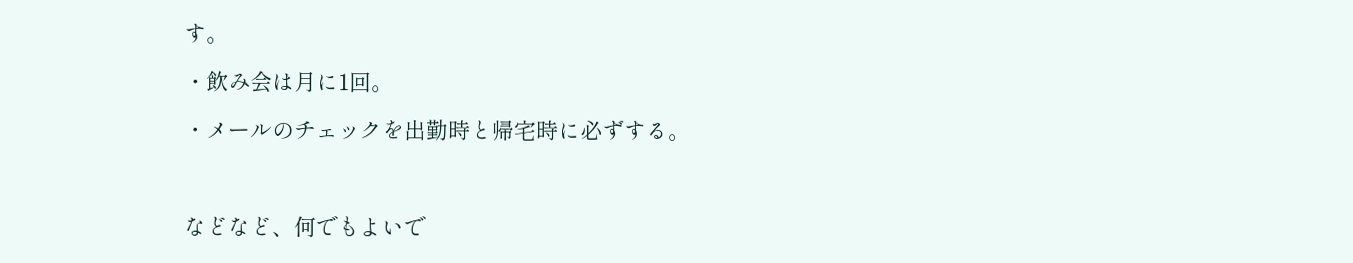す。

・飲み会は月に1回。

・メールのチェックを出勤時と帰宅時に必ずする。



などなど、何でもよいで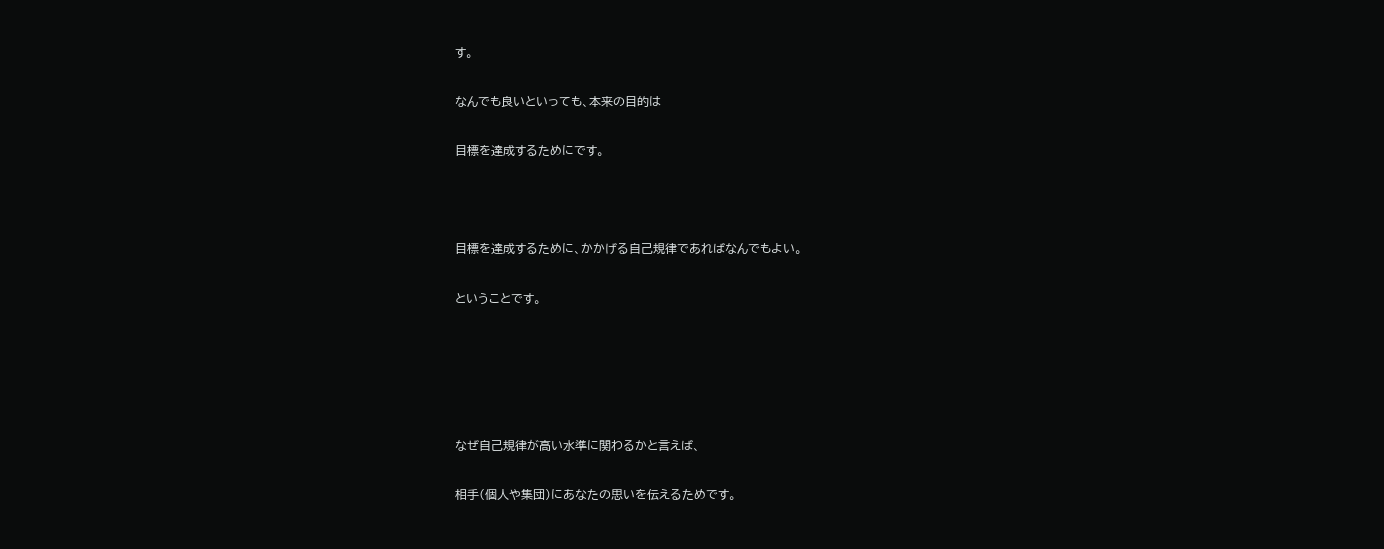す。

なんでも良いといっても、本来の目的は

目標を達成するためにです。



目標を達成するために、かかげる自己規律であればなんでもよい。

ということです。





なぜ自己規律が高い水準に関わるかと言えば、

相手(個人や集団)にあなたの思いを伝えるためです。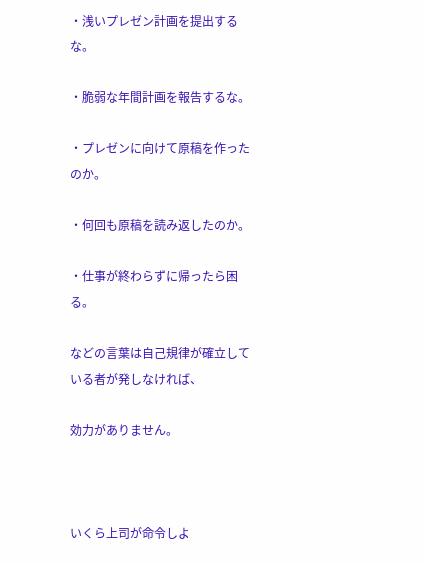・浅いプレゼン計画を提出するな。

・脆弱な年間計画を報告するな。

・プレゼンに向けて原稿を作ったのか。

・何回も原稿を読み返したのか。

・仕事が終わらずに帰ったら困る。

などの言葉は自己規律が確立している者が発しなければ、

効力がありません。



いくら上司が命令しよ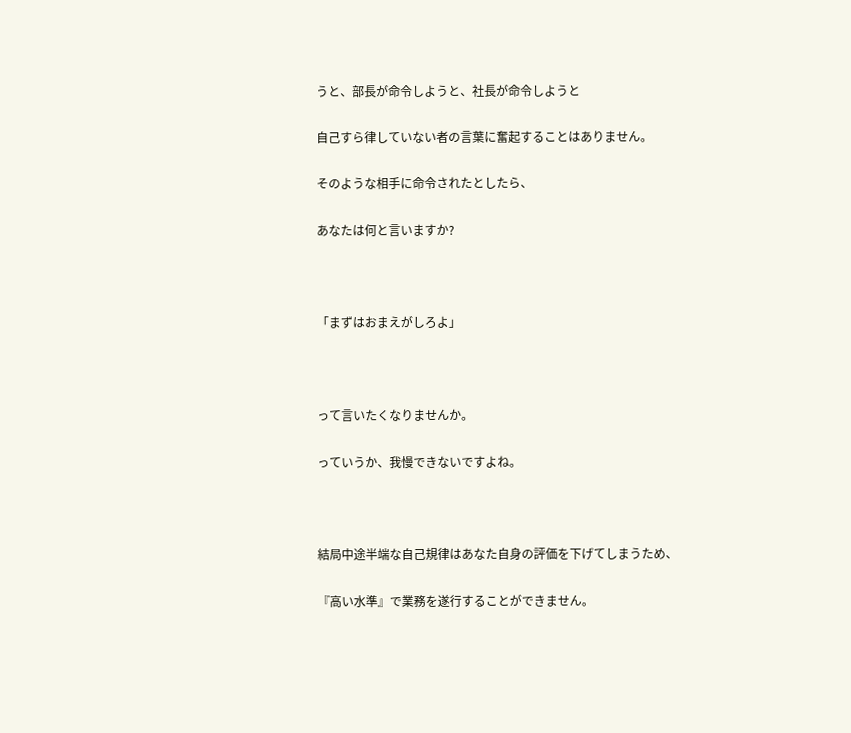うと、部長が命令しようと、社長が命令しようと

自己すら律していない者の言葉に奮起することはありません。

そのような相手に命令されたとしたら、

あなたは何と言いますか?



「まずはおまえがしろよ」



って言いたくなりませんか。

っていうか、我慢できないですよね。



結局中途半端な自己規律はあなた自身の評価を下げてしまうため、

『高い水準』で業務を遂行することができません。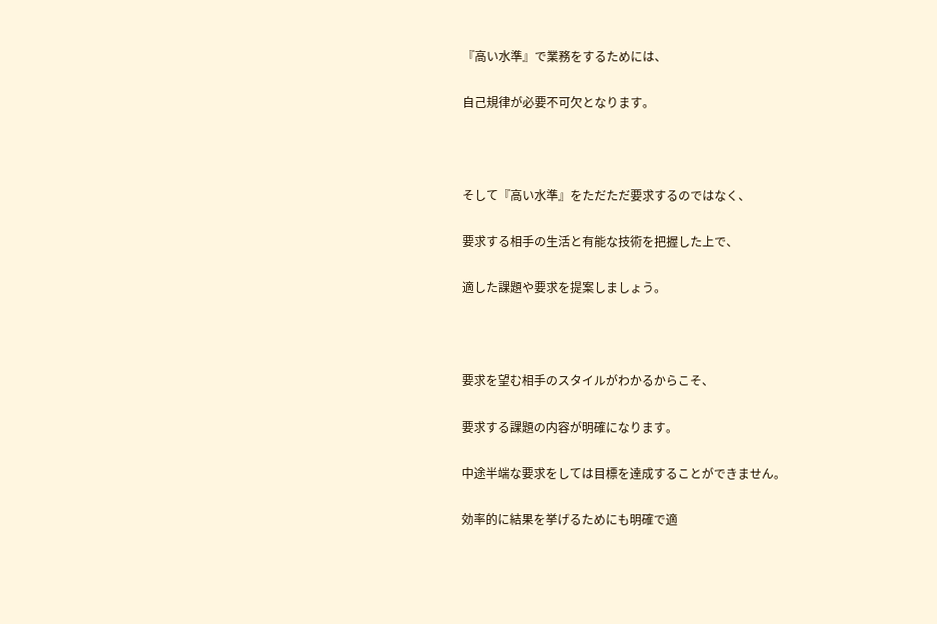『高い水準』で業務をするためには、

自己規律が必要不可欠となります。



そして『高い水準』をただただ要求するのではなく、

要求する相手の生活と有能な技術を把握した上で、

適した課題や要求を提案しましょう。



要求を望む相手のスタイルがわかるからこそ、

要求する課題の内容が明確になります。

中途半端な要求をしては目標を達成することができません。

効率的に結果を挙げるためにも明確で適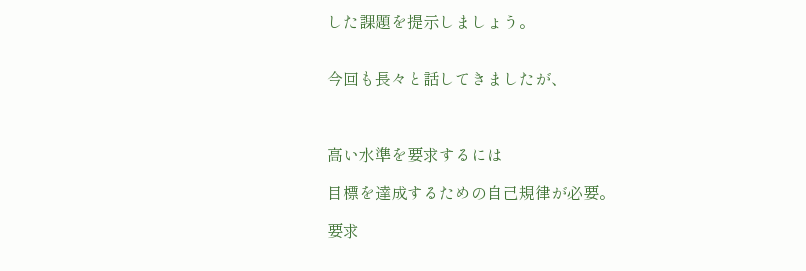した課題を提示しましょう。


今回も長々と話してきましたが、



高い水準を要求するには

目標を達成するための自己規律が必要。

要求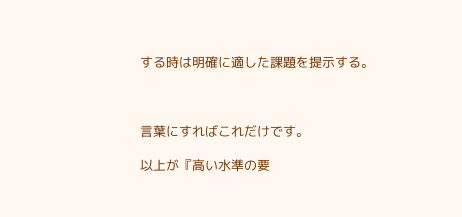する時は明確に適した課題を提示する。



言葉にすればこれだけです。

以上が『高い水準の要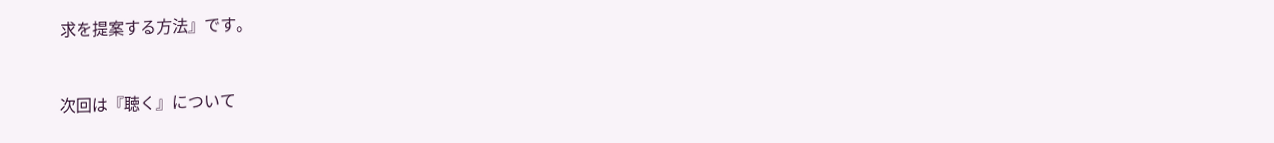求を提案する方法』です。



次回は『聴く』について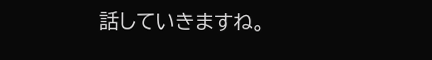話していきますね。